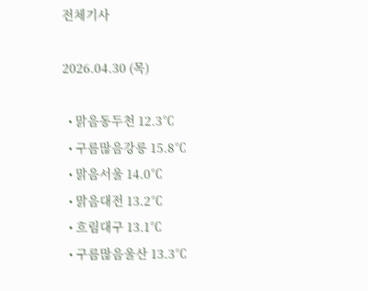전체기사

2026.04.30 (목)

  • 맑음동두천 12.3℃
  • 구름많음강릉 15.8℃
  • 맑음서울 14.0℃
  • 맑음대전 13.2℃
  • 흐림대구 13.1℃
  • 구름많음울산 13.3℃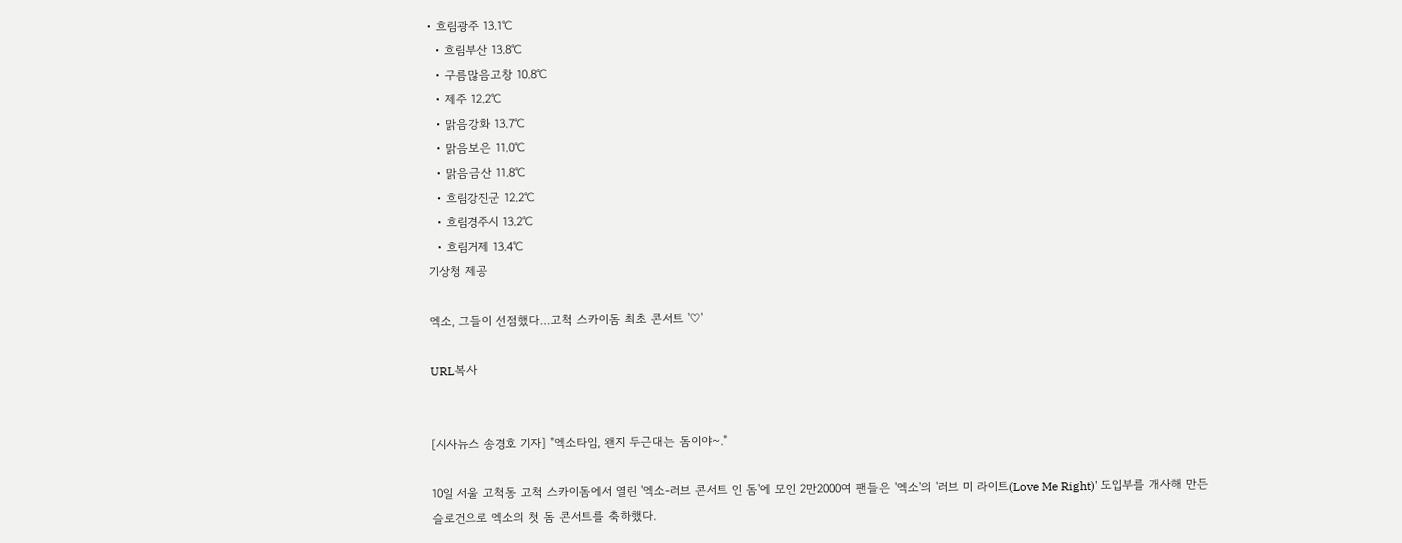• 흐림광주 13.1℃
  • 흐림부산 13.8℃
  • 구름많음고창 10.8℃
  • 제주 12.2℃
  • 맑음강화 13.7℃
  • 맑음보은 11.0℃
  • 맑음금산 11.8℃
  • 흐림강진군 12.2℃
  • 흐림경주시 13.2℃
  • 흐림거제 13.4℃
기상청 제공

엑소, 그들이 선점했다…고척 스카이돔 최초 콘서트 '♡'

URL복사


[시사뉴스 송경호 기자] "엑소타임, 왠지 두근대는 돔이야~."

10일 서울 고척동 고척 스카이돔에서 열린 '엑소-러브 콘서트 인 돔'에 모인 2만2000여 팬들은 '엑소'의 '러브 미 라이트(Love Me Right)' 도입부를 개사해 만든 슬로건으로 엑소의 첫 돔 콘서트를 축하했다.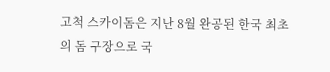고척 스카이돔은 지난 8월 완공된 한국 최초의 돔 구장으로 국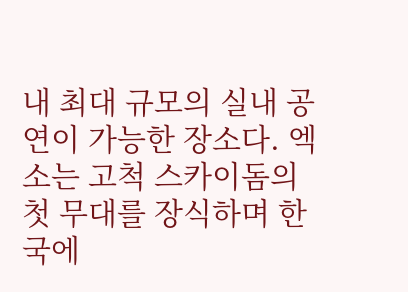내 최대 규모의 실내 공연이 가능한 장소다. 엑소는 고척 스카이돔의 첫 무대를 장식하며 한국에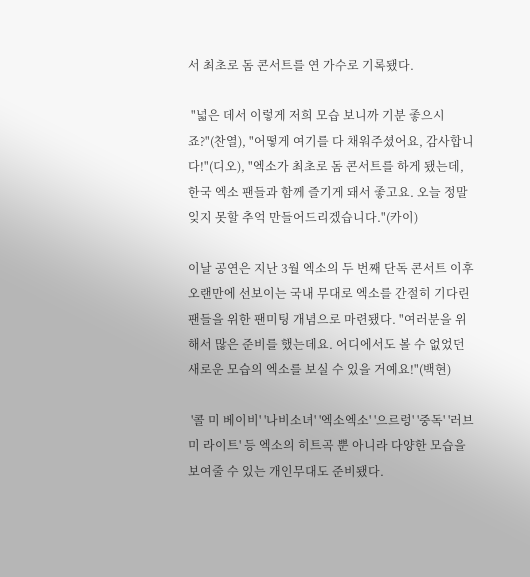서 최초로 돔 콘서트를 연 가수로 기록됐다.

 "넓은 데서 이렇게 저희 모습 보니까 기분 좋으시죠?"(찬열), "어떻게 여기를 다 채워주셨어요, 감사합니다!"(디오), "엑소가 최초로 돔 콘서트를 하게 됐는데, 한국 엑소 팬들과 함께 즐기게 돼서 좋고요. 오늘 정말 잊지 못할 추억 만들어드리겠습니다."(카이)

이날 공연은 지난 3월 엑소의 두 번째 단독 콘서트 이후 오랜만에 선보이는 국내 무대로 엑소를 간절히 기다린 팬들을 위한 팬미팅 개념으로 마련됐다. "여러분을 위해서 많은 준비를 했는데요. 어디에서도 볼 수 없었던 새로운 모습의 엑소를 보실 수 있을 거예요!"(백현)

 '콜 미 베이비' '나비소녀' '엑소엑소' '으르렁' '중독' '러브 미 라이트' 등 엑소의 히트곡 뿐 아니라 다양한 모습을 보여줄 수 있는 개인무대도 준비됐다.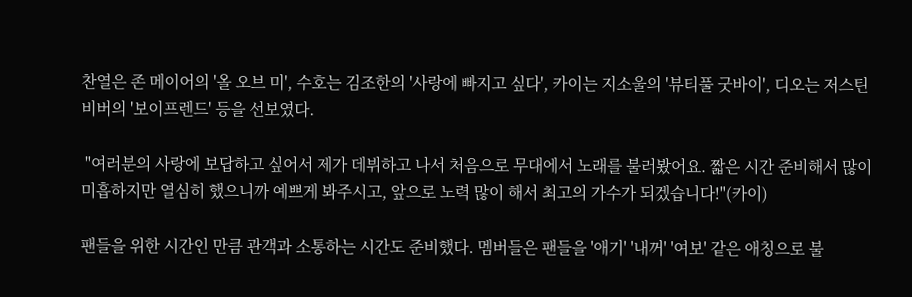찬열은 존 메이어의 '올 오브 미', 수호는 김조한의 '사랑에 빠지고 싶다', 카이는 지소울의 '뷰티풀 굿바이', 디오는 저스틴 비버의 '보이프렌드' 등을 선보였다.

 "여러분의 사랑에 보답하고 싶어서 제가 데뷔하고 나서 처음으로 무대에서 노래를 불러봤어요. 짧은 시간 준비해서 많이 미흡하지만 열심히 했으니까 예쁘게 봐주시고, 앞으로 노력 많이 해서 최고의 가수가 되겠습니다!"(카이)

팬들을 위한 시간인 만큼 관객과 소통하는 시간도 준비했다. 멤버들은 팬들을 '애기' '내꺼' '여보' 같은 애칭으로 불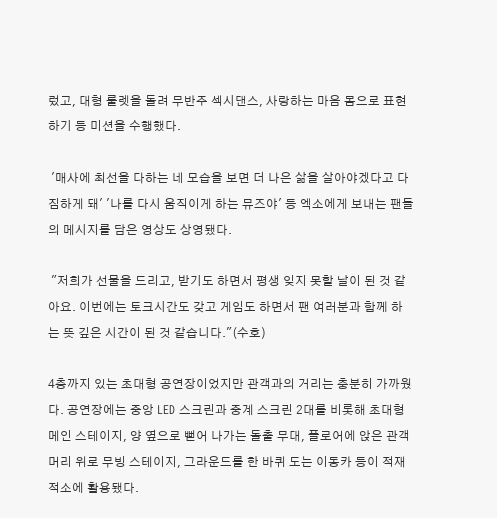렀고, 대형 룰렛을 돌려 무반주 섹시댄스, 사랑하는 마음 몸으로 표현하기 등 미션을 수행했다.

 '매사에 최선을 다하는 네 모습을 보면 더 나은 삶을 살아야겠다고 다짐하게 돼' '나를 다시 움직이게 하는 뮤즈야' 등 엑소에게 보내는 팬들의 메시지를 담은 영상도 상영됐다.

 "저희가 선물을 드리고, 받기도 하면서 평생 잊지 못할 날이 된 것 같아요. 이번에는 토크시간도 갖고 게임도 하면서 팬 여러분과 함께 하는 뜻 깊은 시간이 된 것 같습니다."(수호)

4층까지 있는 초대형 공연장이었지만 관객과의 거리는 충분히 가까웠다. 공연장에는 중앙 LED 스크린과 중계 스크린 2대를 비롯해 초대형 메인 스테이지, 양 옆으로 뻗어 나가는 돌출 무대, 플로어에 앉은 관객 머리 위로 무빙 스테이지, 그라운드를 한 바퀴 도는 이동카 등이 적재적소에 활용됐다.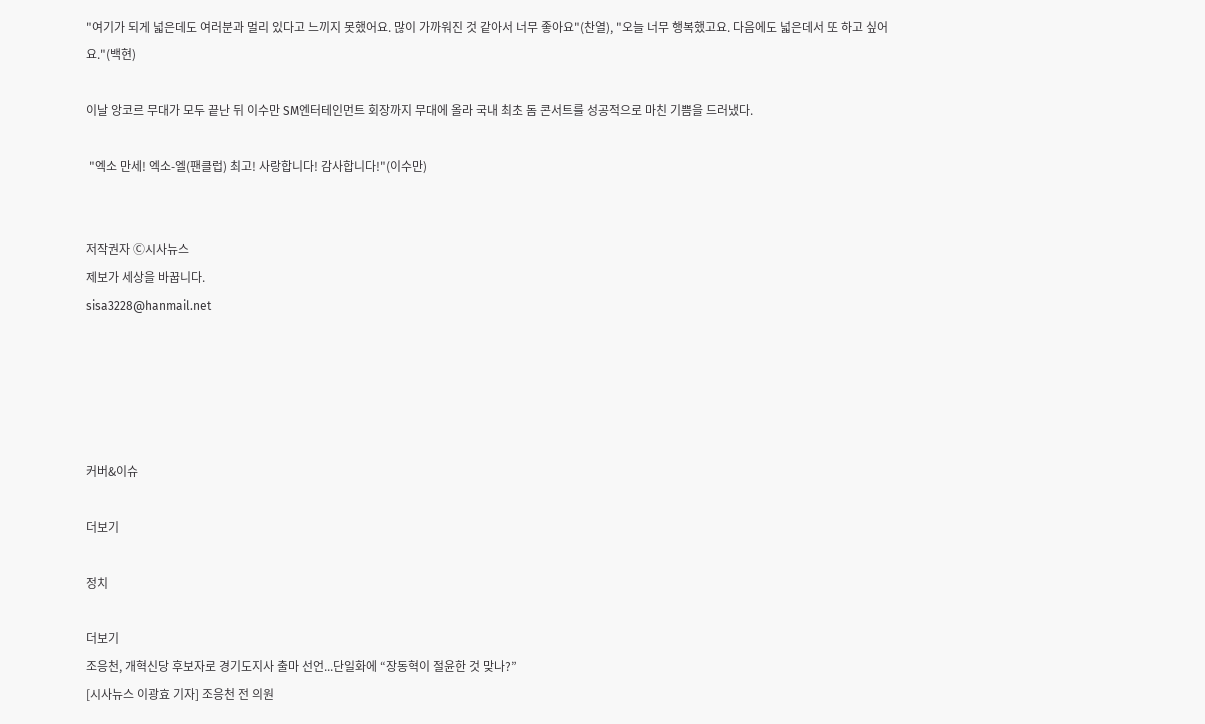"여기가 되게 넓은데도 여러분과 멀리 있다고 느끼지 못했어요. 많이 가까워진 것 같아서 너무 좋아요"(찬열), "오늘 너무 행복했고요. 다음에도 넓은데서 또 하고 싶어요."(백현)

이날 앙코르 무대가 모두 끝난 뒤 이수만 SM엔터테인먼트 회장까지 무대에 올라 국내 최초 돔 콘서트를 성공적으로 마친 기쁨을 드러냈다.

 "엑소 만세! 엑소-엘(팬클럽) 최고! 사랑합니다! 감사합니다!"(이수만)


저작권자 Ⓒ시사뉴스
제보가 세상을 바꿉니다.
sisa3228@hanmail.net





커버&이슈

더보기

정치

더보기
조응천, 개혁신당 후보자로 경기도지사 출마 선언...단일화에 “장동혁이 절윤한 것 맞나?”
[시사뉴스 이광효 기자] 조응천 전 의원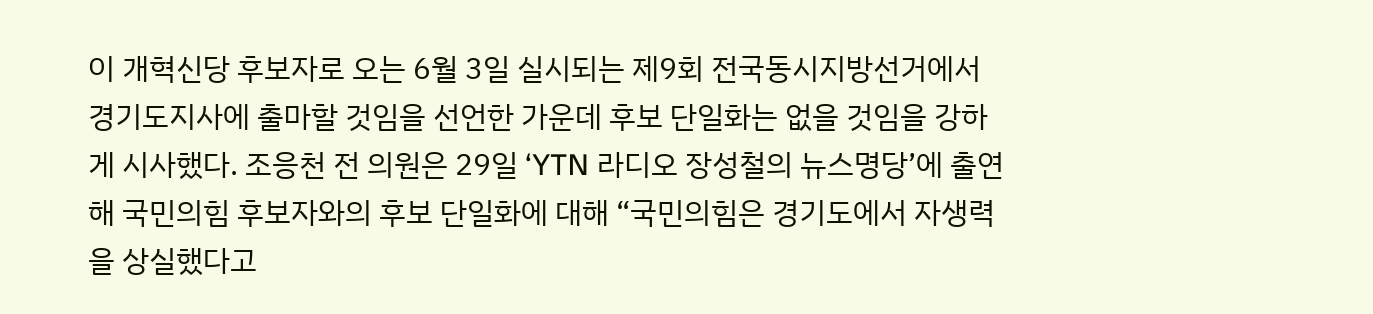이 개혁신당 후보자로 오는 6월 3일 실시되는 제9회 전국동시지방선거에서 경기도지사에 출마할 것임을 선언한 가운데 후보 단일화는 없을 것임을 강하게 시사했다. 조응천 전 의원은 29일 ‘YTN 라디오 장성철의 뉴스명당’에 출연해 국민의힘 후보자와의 후보 단일화에 대해 “국민의힘은 경기도에서 자생력을 상실했다고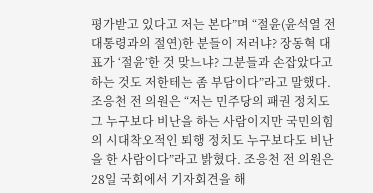평가받고 있다고 저는 본다”며 “절윤(윤석열 전 대통령과의 절연)한 분들이 저러냐? 장동혁 대표가 ‘절윤’한 것 맞느냐? 그분들과 손잡았다고 하는 것도 저한테는 좀 부담이다”라고 말했다. 조응천 전 의원은 “저는 민주당의 패권 정치도 그 누구보다 비난을 하는 사람이지만 국민의힘의 시대착오적인 퇴행 정치도 누구보다도 비난을 한 사람이다”라고 밝혔다. 조응천 전 의원은 28일 국회에서 기자회견을 해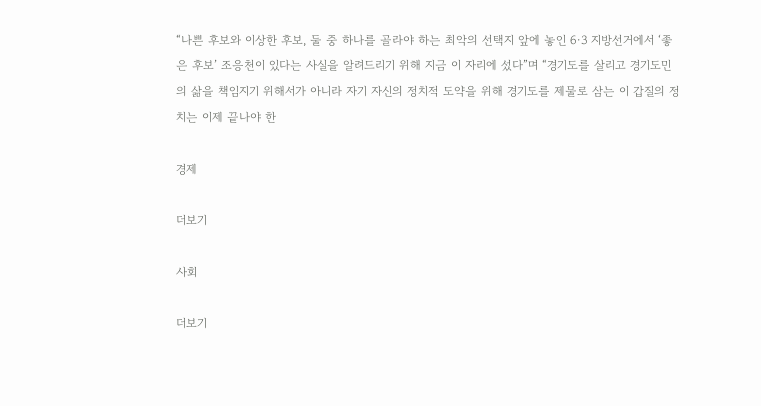“나쁜 후보와 이상한 후보, 둘 중 하나를 골라야 하는 최악의 선택지 앞에 놓인 6·3 지방선거에서 ‘좋은 후보’ 조응천이 있다는 사실을 알려드리기 위해 지금 이 자리에 섰다”며 “경기도를 살리고 경기도민의 삶을 책임지기 위해서가 아니라 자기 자신의 정치적 도약을 위해 경기도를 제물로 삼는 이 갑질의 정치는 이제 끝나야 한

경제

더보기

사회

더보기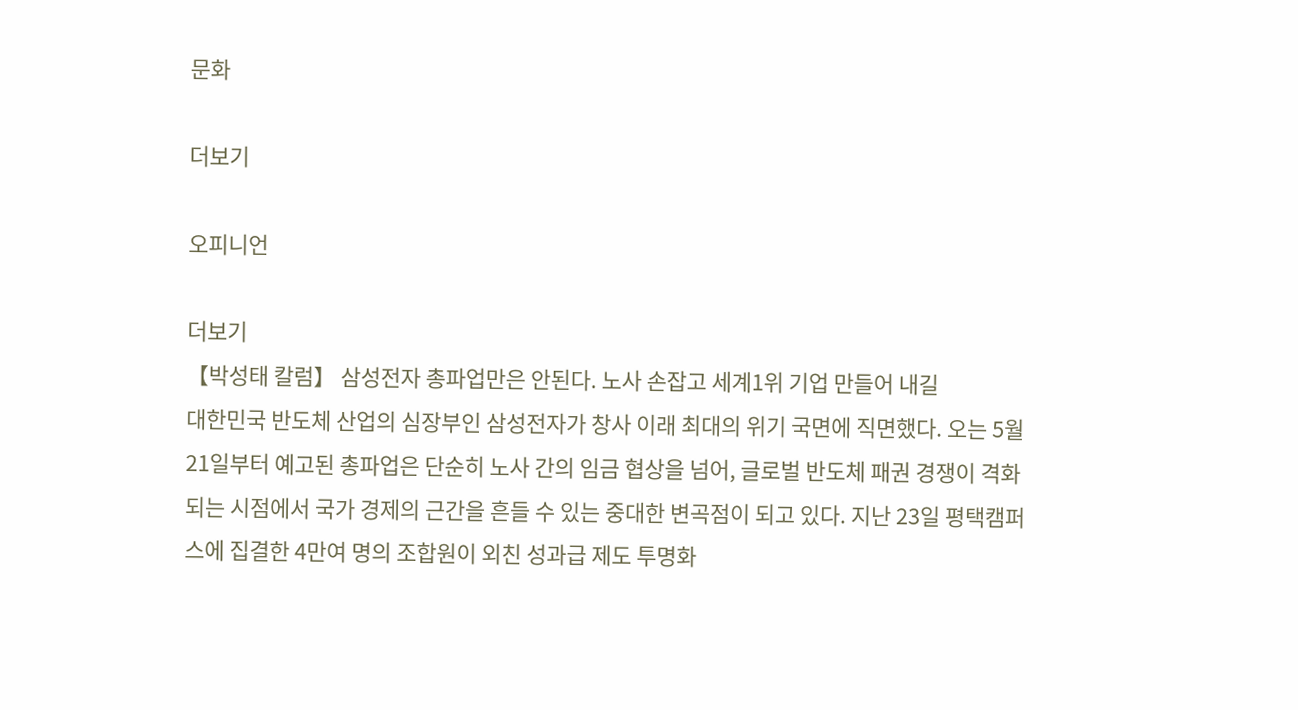문화

더보기

오피니언

더보기
【박성태 칼럼】 삼성전자 총파업만은 안된다. 노사 손잡고 세계1위 기업 만들어 내길
대한민국 반도체 산업의 심장부인 삼성전자가 창사 이래 최대의 위기 국면에 직면했다. 오는 5월 21일부터 예고된 총파업은 단순히 노사 간의 임금 협상을 넘어, 글로벌 반도체 패권 경쟁이 격화되는 시점에서 국가 경제의 근간을 흔들 수 있는 중대한 변곡점이 되고 있다. 지난 23일 평택캠퍼스에 집결한 4만여 명의 조합원이 외친 성과급 제도 투명화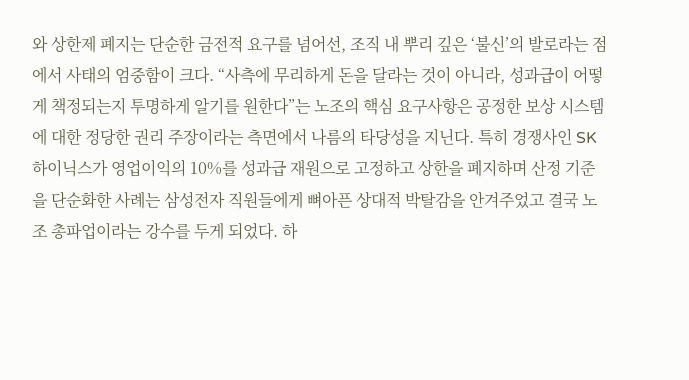와 상한제 폐지는 단순한 금전적 요구를 넘어선, 조직 내 뿌리 깊은 ‘불신’의 발로라는 점에서 사태의 엄중함이 크다. “사측에 무리하게 돈을 달라는 것이 아니라, 성과급이 어떻게 책정되는지 투명하게 알기를 원한다”는 노조의 핵심 요구사항은 공정한 보상 시스템에 대한 정당한 권리 주장이라는 측면에서 나름의 타당성을 지닌다. 특히 경쟁사인 SK하이닉스가 영업이익의 10%를 성과급 재원으로 고정하고 상한을 폐지하며 산정 기준을 단순화한 사례는 삼성전자 직원들에게 뼈아픈 상대적 박탈감을 안겨주었고 결국 노조 총파업이라는 강수를 두게 되었다. 하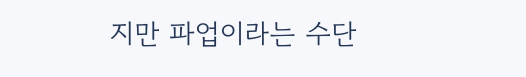지만 파업이라는 수단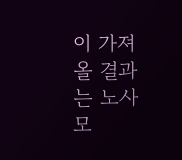이 가져올 결과는 노사 모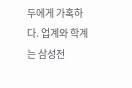두에게 가혹하다. 업계와 학계는 삼성전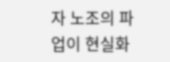자 노조의 파업이 현실화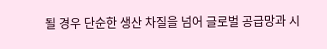될 경우 단순한 생산 차질을 넘어 글로벌 공급망과 시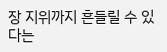장 지위까지 흔들릴 수 있다는